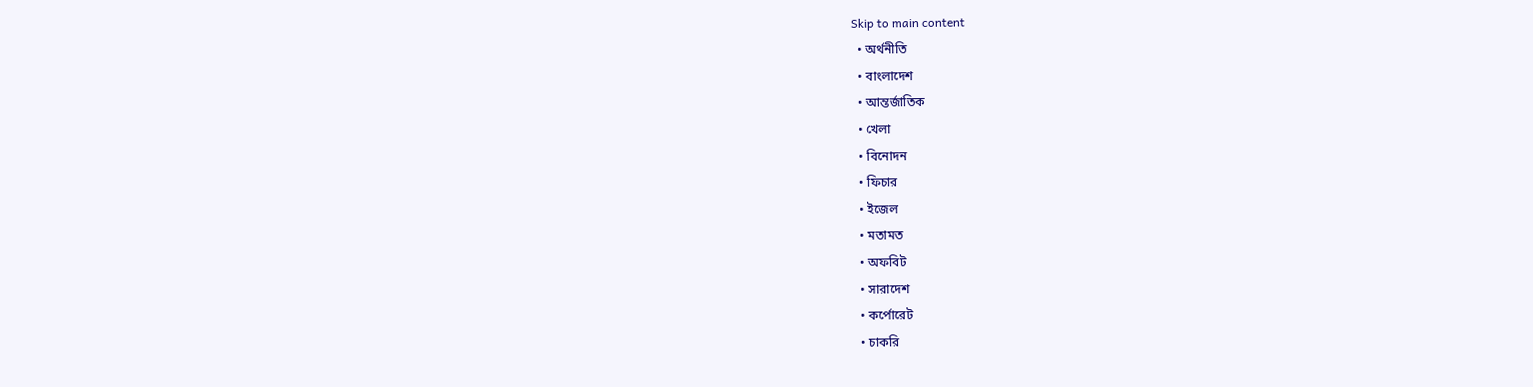Skip to main content
  • অর্থনীতি
  • বাংলাদেশ
  • আন্তর্জাতিক
  • খেলা
  • বিনোদন
  • ফিচার
  • ইজেল
  • মতামত
  • অফবিট
  • সারাদেশ
  • কর্পোরেট
  • চাকরি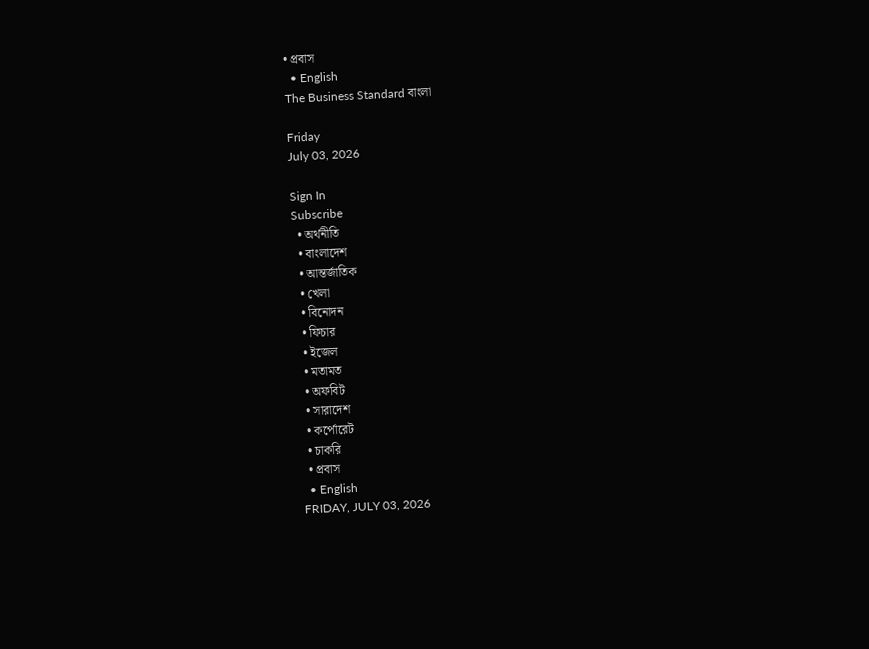• প্রবাস
  • English
The Business Standard বাংলা

Friday
July 03, 2026

Sign In
Subscribe
  • অর্থনীতি
  • বাংলাদেশ
  • আন্তর্জাতিক
  • খেলা
  • বিনোদন
  • ফিচার
  • ইজেল
  • মতামত
  • অফবিট
  • সারাদেশ
  • কর্পোরেট
  • চাকরি
  • প্রবাস
  • English
FRIDAY, JULY 03, 2026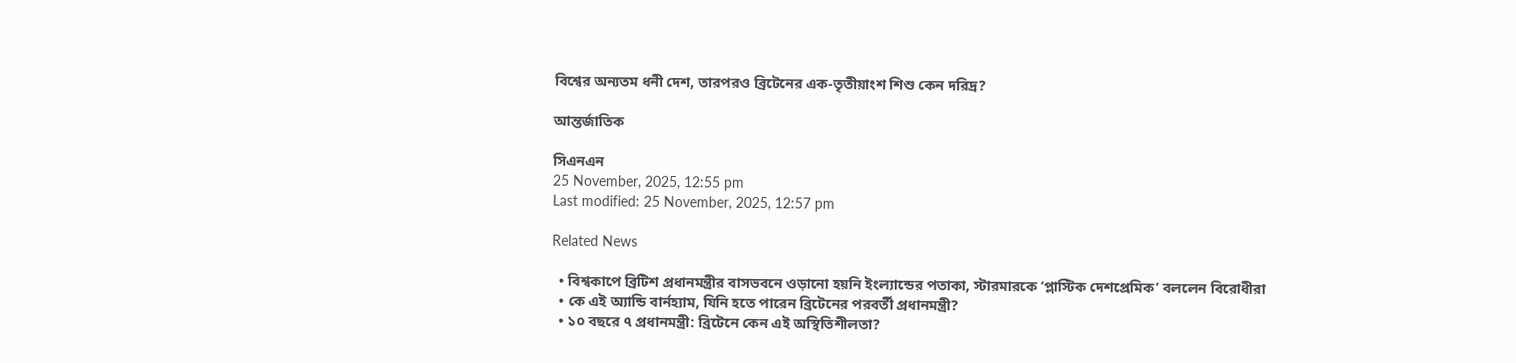বিশ্বের অন্যতম ধনী দেশ, তারপরও ব্রিটেনের এক-তৃতীয়াংশ শিশু কেন দরিদ্র?

আন্তর্জাতিক

সিএনএন
25 November, 2025, 12:55 pm
Last modified: 25 November, 2025, 12:57 pm

Related News

  • বিশ্বকাপে ব্রিটিশ প্রধানমন্ত্রীর বাসভবনে ওড়ানো হয়নি ইংল্যান্ডের পতাকা, স্টারমারকে ‘প্লাস্টিক দেশপ্রেমিক’ বললেন বিরোধীরা
  • কে এই অ্যান্ডি বার্নহ্যাম, যিনি হতে পারেন ব্রিটেনের পরবর্তী প্রধানমন্ত্রী?
  • ১০ বছরে ৭ প্রধানমন্ত্রী: ব্রিটেনে কেন এই অস্থিতিশীলতা?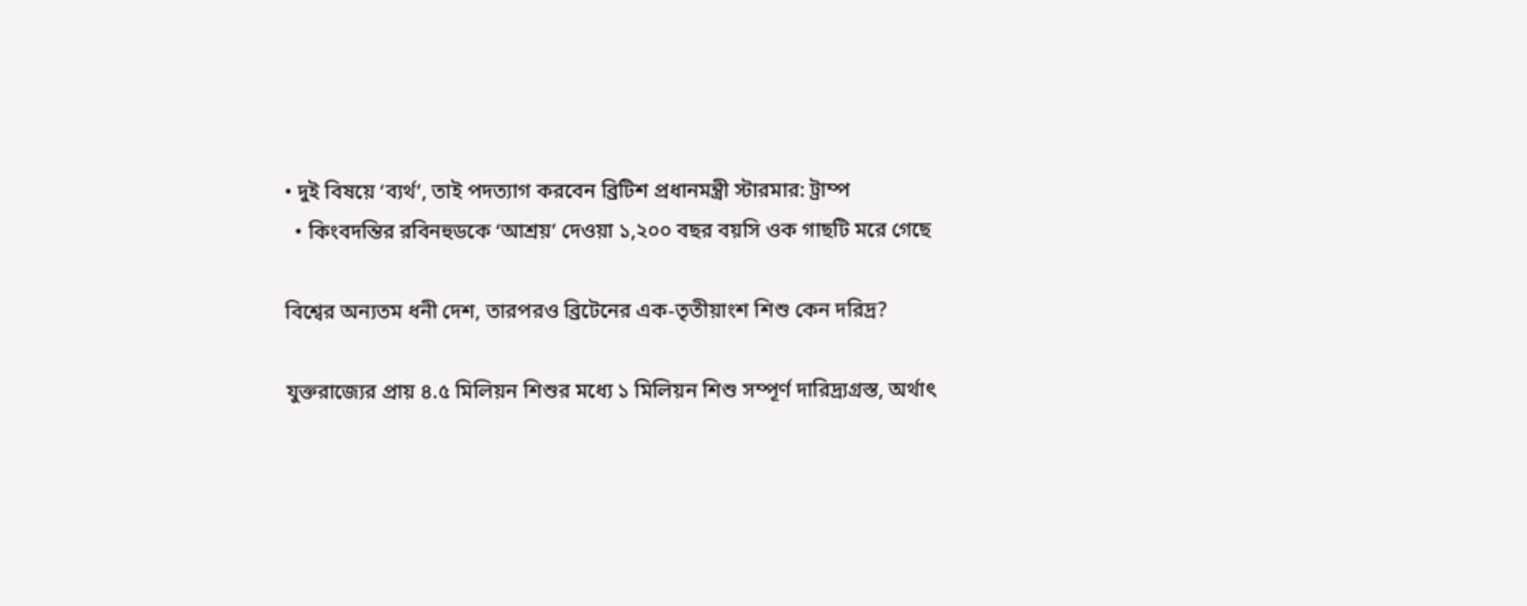• দুই বিষয়ে ‘ব্যর্থ’, তাই পদত্যাগ করবেন ব্রিটিশ প্রধানমন্ত্রী স্টারমার: ট্রাম্প
  • কিংবদন্তির রবিনহুডকে ‘আশ্রয়’ দেওয়া ১,২০০ বছর বয়সি ওক গাছটি মরে গেছে

বিশ্বের অন্যতম ধনী দেশ, তারপরও ব্রিটেনের এক-তৃতীয়াংশ শিশু কেন দরিদ্র?

যুক্তরাজ্যের প্রায় ৪.৫ মিলিয়ন শিশুর মধ্যে ১ মিলিয়ন শিশু সম্পূর্ণ দারিদ্র্যগ্রস্ত, অর্থাৎ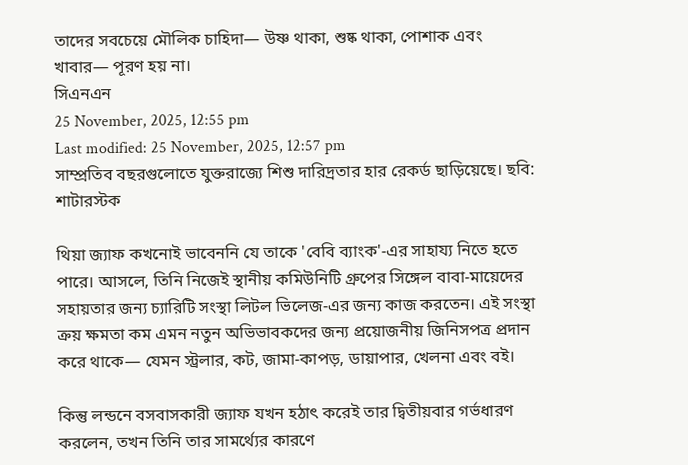তাদের সবচেয়ে মৌলিক চাহিদা— উষ্ণ থাকা, শুষ্ক থাকা, পোশাক এবং খাবার— পূরণ হয় না।
সিএনএন
25 November, 2025, 12:55 pm
Last modified: 25 November, 2025, 12:57 pm
সাম্প্রতিব বছরগুলোতে যুক্তরাজ্যে শিশু দারিদ্রতার হার রেকর্ড ছাড়িয়েছে। ছবি: শাটারস্টক

থিয়া জ্যাফ কখনোই ভাবেননি যে তাকে 'বেবি ব্যাংক'-এর সাহায্য নিতে হতে পারে। আসলে, তিনি নিজেই স্থানীয় কমিউনিটি গ্রুপের সিঙ্গেল বাবা-মায়েদের সহায়তার জন্য চ্যারিটি সংস্থা লিটল ভিলেজ-এর জন্য কাজ করতেন। এই সংস্থা ক্রয় ক্ষমতা কম এমন নতুন অভিভাবকদের জন্য প্রয়োজনীয় জিনিসপত্র প্রদান করে থাকে— যেমন স্ট্রলার, কট, জামা-কাপড়, ডায়াপার, খেলনা এবং বই।

কিন্তু লন্ডনে বসবাসকারী জ্যাফ যখন হঠাৎ করেই তার দ্বিতীয়বার গর্ভধারণ করলেন, তখন তিনি তার সামর্থ্যের কারণে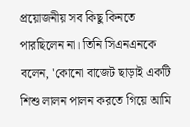প্রয়োজনীয় সব কিছু কিনতে পারছিলেন না। তিনি সিএনএনকে বলেন, 'কোনো বাজেট ছাড়াই একটি শিশু লালন পালন করতে গিয়ে আমি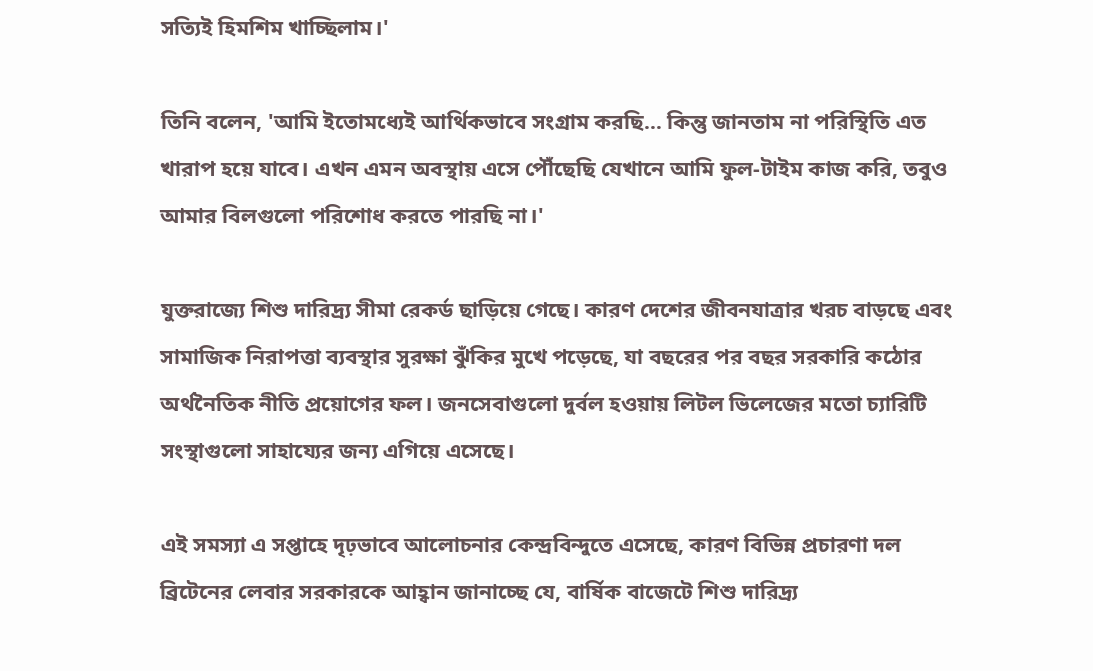সত্যিই হিমশিম খাচ্ছিলাম।'

তিনি বলেন, 'আমি ইতোমধ্যেই আর্থিকভাবে সংগ্রাম করছি… কিন্তু জানতাম না পরিস্থিতি এত খারাপ হয়ে যাবে। এখন এমন অবস্থায় এসে পৌঁছেছি যেখানে আমি ফুল-টাইম কাজ করি, তবুও আমার বিলগুলো পরিশোধ করতে পারছি না।'

যুক্তরাজ্যে শিশু দারিদ্র্য সীমা রেকর্ড ছাড়িয়ে গেছে। কারণ দেশের জীবনযাত্রার খরচ বাড়ছে এবং সামাজিক নিরাপত্তা ব্যবস্থার সুরক্ষা ঝুঁকির মুখে পড়েছে, যা বছরের পর বছর সরকারি কঠোর অর্থনৈতিক নীতি প্রয়োগের ফল। জনসেবাগুলো দুর্বল হওয়ায় লিটল ভিলেজের মতো চ্যারিটি সংস্থাগুলো সাহায্যের জন্য এগিয়ে এসেছে।

এই সমস্যা এ সপ্তাহে দৃঢ়ভাবে আলোচনার কেন্দ্রবিন্দুতে এসেছে, কারণ বিভিন্ন প্রচারণা দল ব্রিটেনের লেবার সরকারকে আহ্বান জানাচ্ছে যে, বার্ষিক বাজেটে শিশু দারিদ্র্য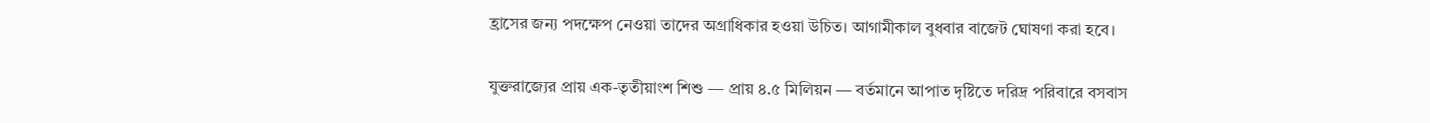হ্রাসের জন্য পদক্ষেপ নেওয়া তাদের অগ্রাধিকার হওয়া উচিত। আগামীকাল বুধবার বাজেট ঘোষণা করা হবে।

যুক্তরাজ্যের প্রায় এক-তৃতীয়াংশ শিশু — প্রায় ৪.৫ মিলিয়ন — বর্তমানে আপাত দৃষ্টিতে দরিদ্র পরিবারে বসবাস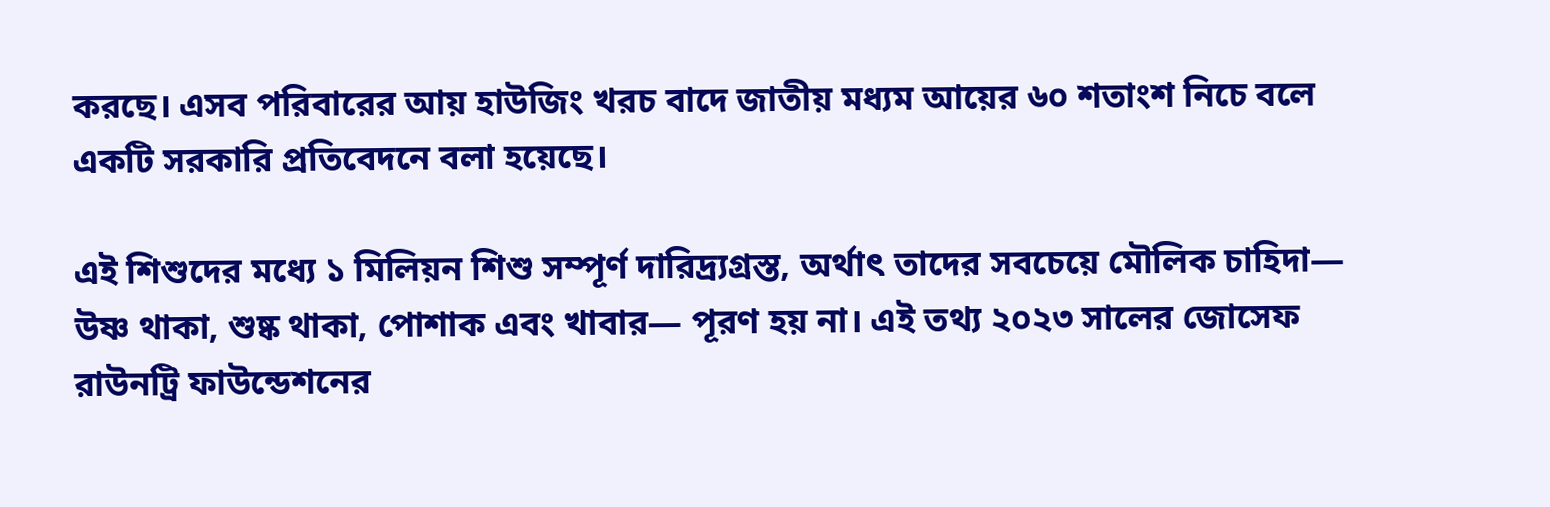করছে। এসব পরিবারের আয় হাউজিং খরচ বাদে জাতীয় মধ্যম আয়ের ৬০ শতাংশ নিচে বলে একটি সরকারি প্রতিবেদনে বলা হয়েছে।

এই শিশুদের মধ্যে ১ মিলিয়ন শিশু সম্পূর্ণ দারিদ্র্যগ্রস্ত, অর্থাৎ তাদের সবচেয়ে মৌলিক চাহিদা— উষ্ণ থাকা, শুষ্ক থাকা, পোশাক এবং খাবার— পূরণ হয় না। এই তথ্য ২০২৩ সালের জোসেফ রাউনট্রি ফাউন্ডেশনের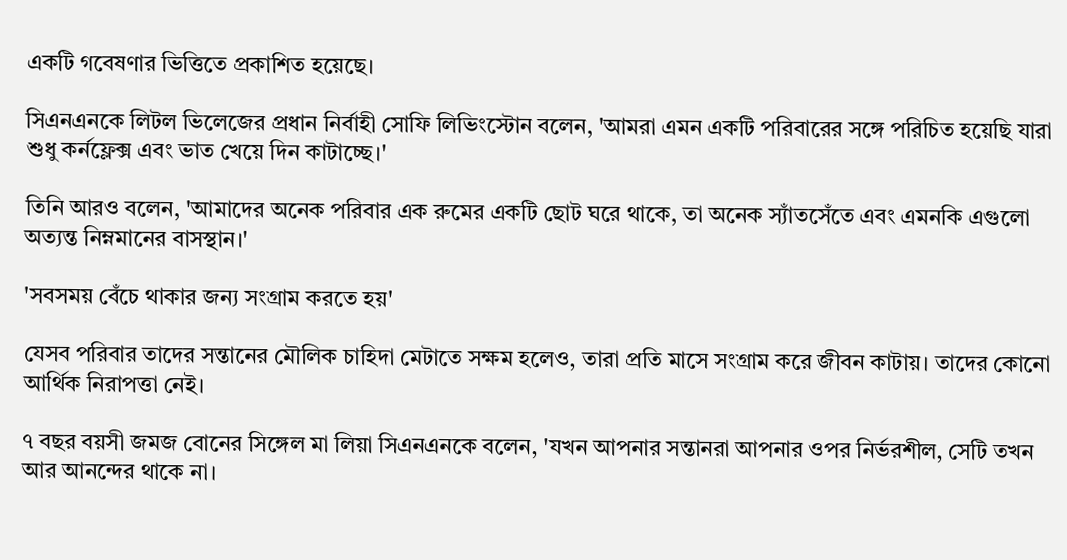একটি গবেষণার ভিত্তিতে প্রকাশিত হয়েছে।

সিএনএনকে লিটল ভিলেজের প্রধান নির্বাহী সোফি লিভিংস্টোন বলেন, 'আমরা এমন একটি পরিবারের সঙ্গে পরিচিত হয়েছি যারা শুধু কর্নফ্লেক্স এবং ভাত খেয়ে দিন কাটাচ্ছে।'

তিনি আরও বলেন, 'আমাদের অনেক পরিবার এক রুমের একটি ছোট ঘরে থাকে, তা অনেক স্যাঁতসেঁতে এবং এমনকি এগুলো অত্যন্ত নিম্নমানের বাসস্থান।'

'সবসময় বেঁচে থাকার জন্য সংগ্রাম করতে হয়'

যেসব পরিবার তাদের সন্তানের মৌলিক চাহিদা মেটাতে সক্ষম হলেও, তারা প্রতি মাসে সংগ্রাম করে জীবন কাটায়। তাদের কোনো আর্থিক নিরাপত্তা নেই।

৭ বছর বয়সী জমজ বোনের সিঙ্গেল মা লিয়া সিএনএনকে বলেন, 'যখন আপনার সন্তানরা আপনার ওপর নির্ভরশীল, সেটি তখন আর আনন্দের থাকে না।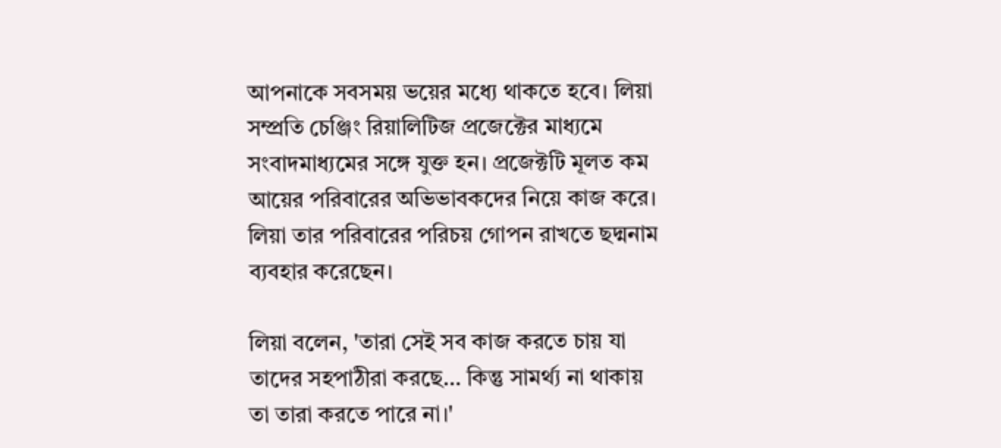আপনাকে সবসময় ভয়ের মধ্যে থাকতে হবে। লিয়া সম্প্রতি চেঞ্জিং রিয়ালিটিজ প্রজেক্টের মাধ্যমে সংবাদমাধ্যমের সঙ্গে যুক্ত হন। প্রজেক্টটি মূলত কম আয়ের পরিবারের অভিভাবকদের নিয়ে কাজ করে। লিয়া তার পরিবারের পরিচয় গোপন রাখতে ছদ্মনাম ব্যবহার করেছেন।

লিয়া বলেন, 'তারা সেই সব কাজ করতে চায় যা তাদের সহপাঠীরা করছে… কিন্তু সামর্থ্য না থাকায় তা তারা করতে পারে না।'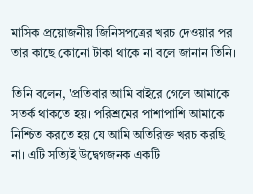মাসিক প্রয়োজনীয় জিনিসপত্রের খরচ দেওয়ার পর তার কাছে কোনো টাকা থাকে না বলে জানান তিনি।

তিনি বলেন, 'প্রতিবার আমি বাইরে গেলে আমাকে সতর্ক থাকতে হয়। পরিশ্রমের পাশাপাশি আমাকে নিশ্চিত করতে হয় যে আমি অতিরিক্ত খরচ করছি না। এটি সত্যিই উদ্বেগজনক একটি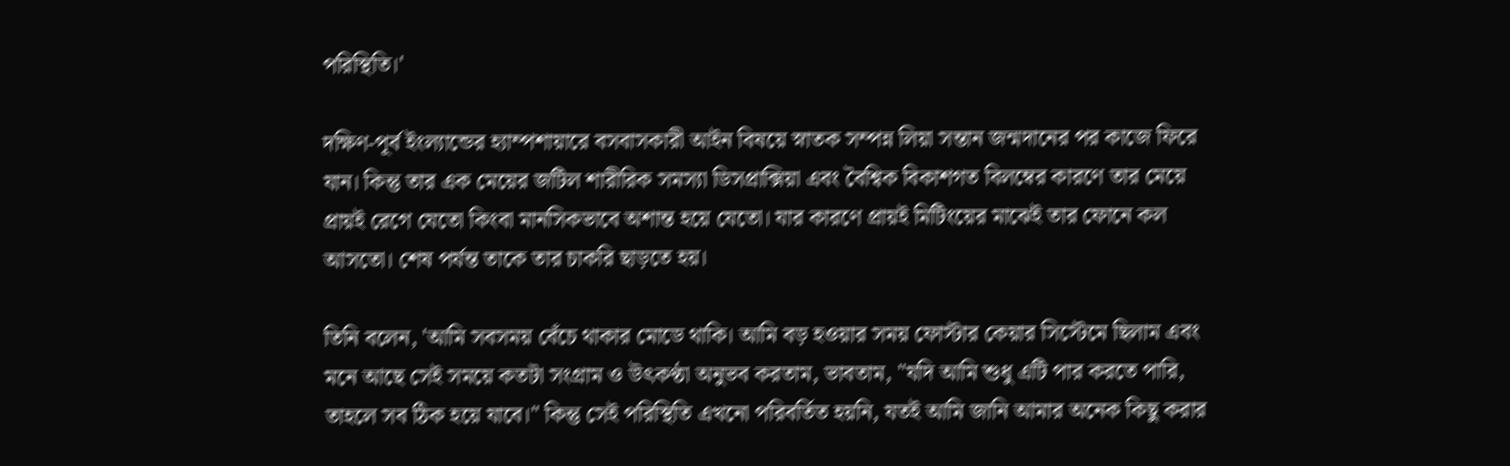পরিস্থিতি।'

দক্ষিণ-পূর্ব ইংল্যান্ডের হ্যাম্পশায়ারে বসবাসকারী আইন বিষয়ে স্নাতক সম্পন্ন লিয়া সন্তান জন্মদানের পর কাজে ফিরে যান। কিন্তু তার এক মেয়ের জটিল শারীরিক সমস্যা ডিসপ্রাক্সিয়া এবং বৈশ্বিক বিকাশগত বিলম্বের কারণে তার মেয়ে প্রায়ই রেগে যেতো কিংবা মানসিকভাবে অশান্ত হয়ে যেতো। যার কারণে প্রায়ই মিটিংয়ের মাঝেই তার ফোনে কল আসতো। শেষ পর্যন্ত তাকে তার চাকরি ছাড়তে হয়।

তিনি বলেন, 'আমি সবসময় বেঁচে থাকার মোডে থাকি। আমি বড় হওয়ার সময় ফোস্টার কেয়ার সিস্টেমে ছিলাম এবং মনে আছে সেই সময়ে কতটা সংগ্রাম ও উৎকণ্ঠা অনুভব করতাম, ভাবতাম, "যদি আমি শুধু এটি পার করতে পারি, তাহলে সব ঠিক হয়ে যাবে।" কিন্তু সেই পরিস্থিতি এখনো পরিবর্তিত হয়নি, যতই আমি জানি আমার অনেক কিছু করার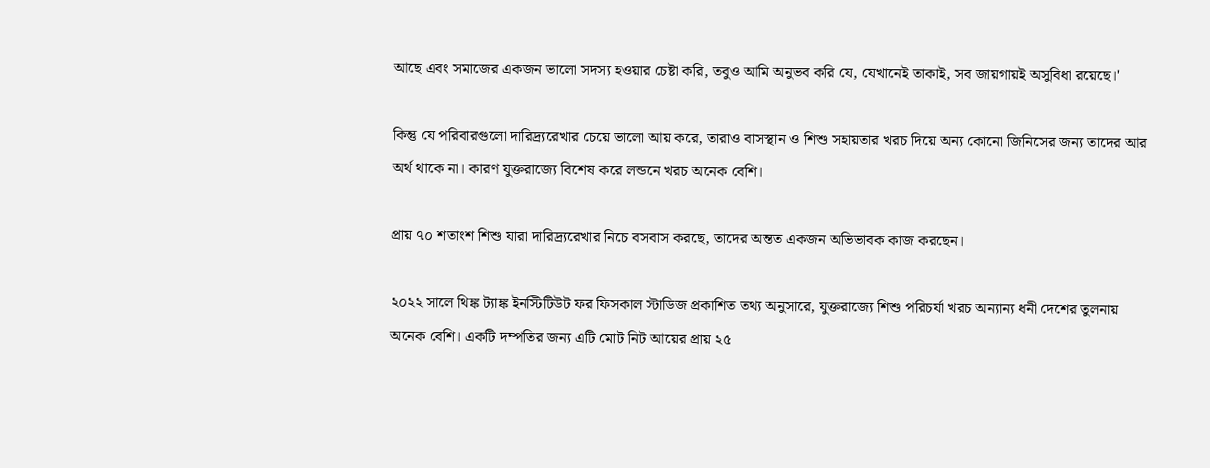আছে এবং সমাজের একজন ভালো সদস্য হওয়ার চেষ্টা করি, তবুও আমি অনুভব করি যে, যেখানেই তাকাই, সব জায়গায়ই অসুবিধা রয়েছে।'

কিন্তু যে পরিবারগুলো দারিদ্র্যরেখার চেয়ে ভালো আয় করে, তারাও বাসস্থান ও শিশু সহায়তার খরচ দিয়ে অন্য কোনো জিনিসের জন্য তাদের আর অর্থ থাকে না। কারণ যুক্তরাজ্যে বিশেষ করে লন্ডনে খরচ অনেক বেশি।

প্রায় ৭০ শতাংশ শিশু যারা দারিদ্র্যরেখার নিচে বসবাস করছে, তাদের অন্তত একজন অভিভাবক কাজ করছেন।

২০২২ সালে থিঙ্ক ট্যাঙ্ক ইনস্টিটিউট ফর ফিসকাল স্টাডিজ প্রকাশিত তথ্য অনুসারে, যুক্তরাজ্যে শিশু পরিচর্যা খরচ অন্যান্য ধনী দেশের তুলনায় অনেক বেশি। একটি দম্পতির জন্য এটি মোট নিট আয়ের প্রায় ২৫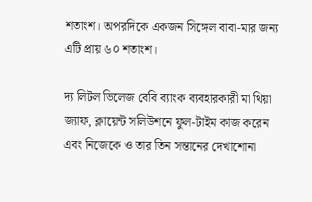শতাংশ। অপরদিকে একজন সিঙ্গেল বাবা-মার জন্য এটি প্রায় ৬০ শতাংশ।

দ্য লিটল ভিলেজ বেবি ব্যাংক ব্যবহারকারী মা থিয়া জ্যাফ, ক্লায়েন্ট সলিউশনে ফুল-টাইম কাজ করেন এবং নিজেকে ও তার তিন সন্তানের দেখাশোনা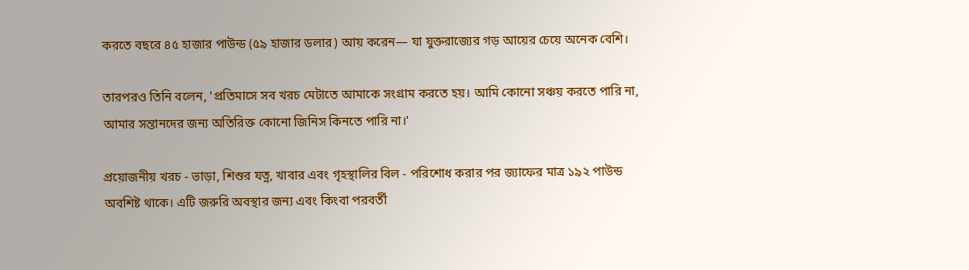করতে বছরে ৪৫ হাজার পাউন্ড (৫৯ হাজার ডলার) আয় করেন— যা যুক্তরাজ্যের গড় আয়ের চেয়ে অনেক বেশি।

তারপরও তিনি বলেন, 'প্রতিমাসে সব খরচ মেটাতে আমাকে সংগ্রাম করতে হয়। আমি কোনো সঞ্চয় করতে পারি না, আমার সন্তানদের জন্য অতিরিক্ত কোনো জিনিস কিনতে পারি না।'

প্রয়োজনীয় খরচ - ভাড়া, শিশুর যত্ন, খাবার এবং গৃহস্থালির বিল - পরিশোধ করার পর জ্যাফের মাত্র ১৯২ পাউন্ড অবশিষ্ট থাকে। এটি জরুরি অবস্থার জন্য এবং কিংবা পরবর্তী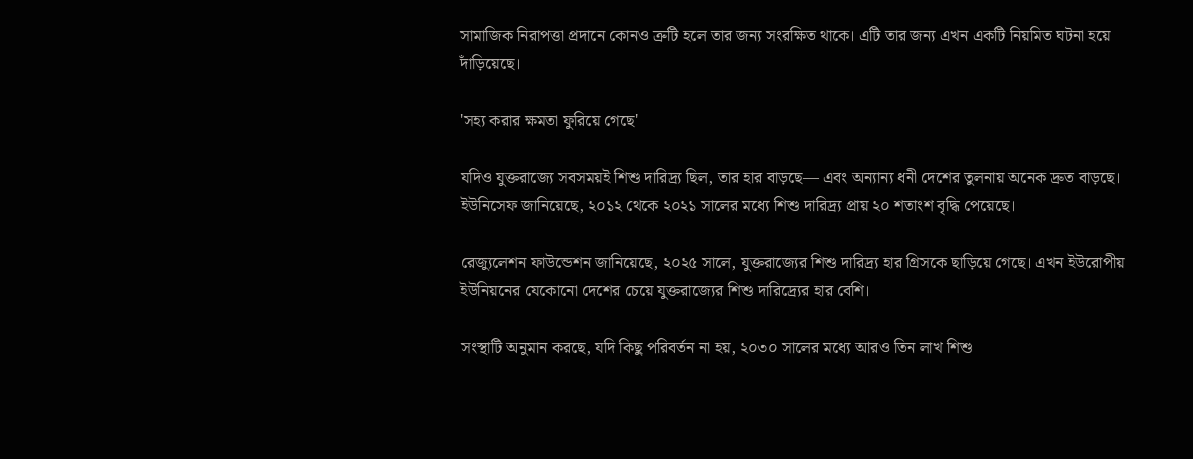সামাজিক নিরাপত্তা প্রদানে কোনও ত্রুটি হলে তার জন্য সংরক্ষিত থাকে। এটি তার জন্য এখন একটি নিয়মিত ঘটনা হয়ে দাঁড়িয়েছে।

'সহ্য করার ক্ষমতা ফুরিয়ে গেছে'

যদিও যুক্তরাজ্যে সবসময়ই শিশু দারিদ্র্য ছিল, তার হার বাড়ছে— এবং অন্যান্য ধনী দেশের তুলনায় অনেক দ্রুত বাড়ছে। ইউনিসেফ জানিয়েছে, ২০১২ থেকে ২০২১ সালের মধ্যে শিশু দারিদ্র্য প্রায় ২০ শতাংশ বৃদ্ধি পেয়েছে।

রেজ্যুলেশন ফাউন্ডেশন জানিয়েছে, ২০২৫ সালে, যুক্তরাজ্যের শিশু দারিদ্র্য হার গ্রিসকে ছাড়িয়ে গেছে। এখন ইউরোপীয় ইউনিয়নের যেকোনো দেশের চেয়ে যুক্তরাজ্যের শিশু দারিদ্র্যের হার বেশি।

সংস্থাটি অনুমান করছে, যদি কিছু পরিবর্তন না হয়, ২০৩০ সালের মধ্যে আরও তিন লাখ শিশু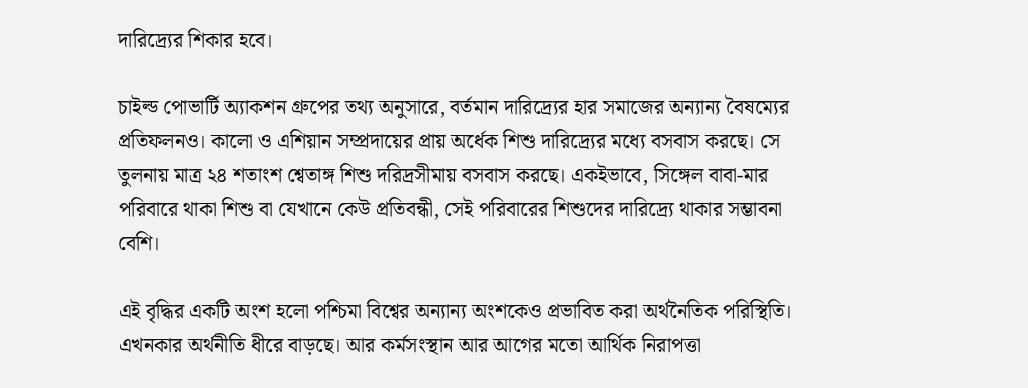দারিদ্র্যের শিকার হবে।

চাইল্ড পোভার্টি অ্যাকশন গ্রুপের তথ্য অনুসারে, বর্তমান দারিদ্র্যের হার সমাজের অন্যান্য বৈষম্যের প্রতিফলনও। কালো ও এশিয়ান সম্প্রদায়ের প্রায় অর্ধেক শিশু দারিদ্র্যের মধ্যে বসবাস করছে। সে তুলনায় মাত্র ২৪ শতাংশ শ্বেতাঙ্গ শিশু দরিদ্রসীমায় বসবাস করছে। একইভাবে, সিঙ্গেল বাবা-মার পরিবারে থাকা শিশু বা যেখানে কেউ প্রতিবন্ধী, সেই পরিবারের শিশুদের দারিদ্র্যে থাকার সম্ভাবনা বেশি।

এই বৃদ্ধির একটি অংশ হলো পশ্চিমা বিশ্বের অন্যান্য অংশকেও প্রভাবিত করা অর্থনৈতিক পরিস্থিতি। এখনকার অর্থনীতি ধীরে বাড়ছে। আর কর্মসংস্থান আর আগের মতো আর্থিক নিরাপত্তা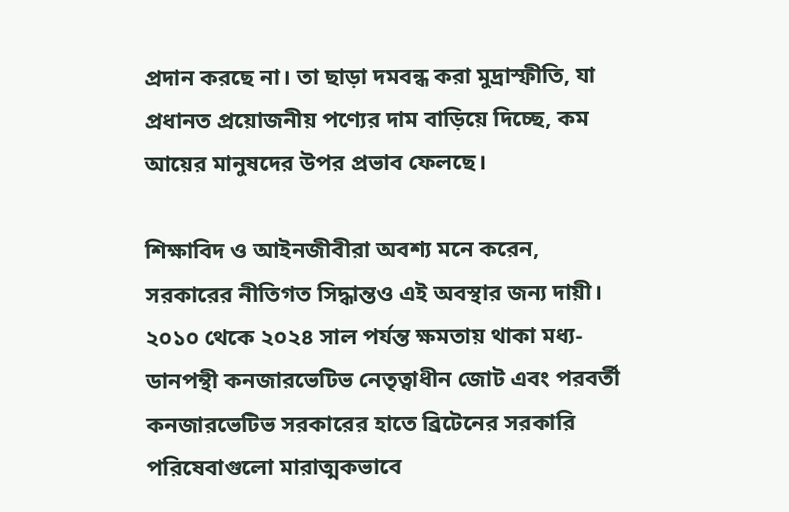প্রদান করছে না। তা ছাড়া দমবন্ধ করা মুদ্রাস্ফীতি, যা প্রধানত প্রয়োজনীয় পণ্যের দাম বাড়িয়ে দিচ্ছে, কম আয়ের মানুষদের উপর প্রভাব ফেলছে।

শিক্ষাবিদ ও আইনজীবীরা অবশ্য মনে করেন, সরকারের নীতিগত সিদ্ধান্তও এই অবস্থার জন্য দায়ী। ২০১০ থেকে ২০২৪ সাল পর্যন্ত ক্ষমতায় থাকা মধ্য-ডানপন্থী কনজারভেটিভ নেতৃত্বাধীন জোট এবং পরবর্তী কনজারভেটিভ সরকারের হাতে ব্রিটেনের সরকারি পরিষেবাগুলো মারাত্মকভাবে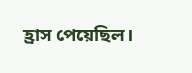হ্রাস পেয়েছিল।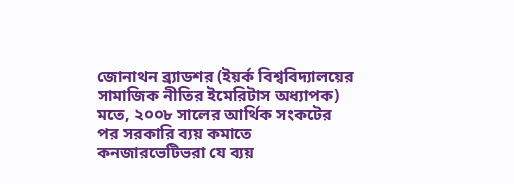জোনাথন ব্র্যাডশর (ইয়র্ক বিশ্ববিদ্যালয়ের সামাজিক নীতির ইমেরিটাস অধ্যাপক) মতে, ২০০৮ সালের আর্থিক সংকটের পর সরকারি ব্যয় কমাতে কনজারভেটিভরা যে ব্যয়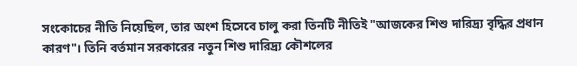সংকোচের নীতি নিয়েছিল, তার অংশ হিসেবে চালু করা তিনটি নীতিই "আজকের শিশু দারিদ্র্য বৃদ্ধির প্রধান কারণ"। তিনি বর্তমান সরকারের নতুন শিশু দারিদ্র্য কৌশলের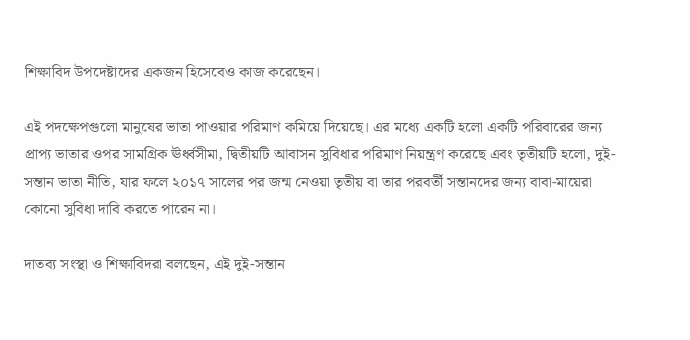শিক্ষাবিদ উপদেষ্টাদের একজন হিসেবেও কাজ করেছেন।

এই পদক্ষেপগুলো মানুষের ভাতা পাওয়ার পরিমাণ কমিয়ে দিয়েছে। এর মধ্যে একটি হলো একটি পরিবারের জন্য প্রাপ্য ভাতার ওপর সামগ্রিক ঊর্ধ্বসীমা, দ্বিতীয়টি আবাসন সুবিধার পরিমাণ নিয়ন্ত্রণ করেছে এবং তৃতীয়টি হলো, দুই-সন্তান ভাতা নীতি, যার ফলে ২০১৭ সালের পর জন্ম নেওয়া তৃতীয় বা তার পরবর্তী সন্তানদের জন্য বাবা-মায়েরা কোনো সুবিধা দাবি করতে পারেন না।

দাতব্য সংস্থা ও শিক্ষাবিদরা বলছেন, এই দুই-সন্তান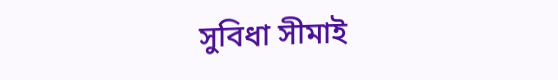সুবিধা সীমাই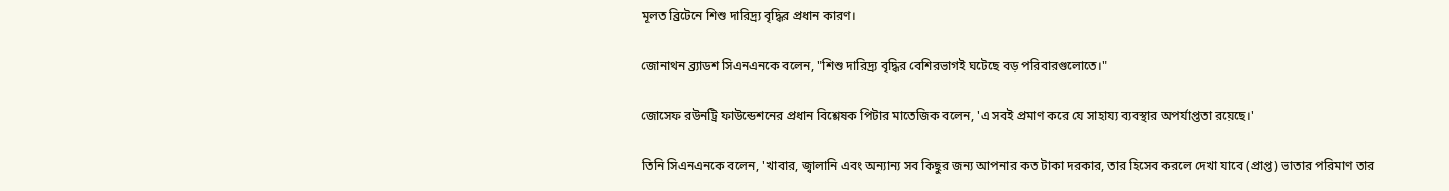মূলত ব্রিটেনে শিশু দারিদ্র্য বৃদ্ধির প্রধান কারণ।

জোনাথন ব্র্যাডশ সিএনএনকে বলেন, "শিশু দারিদ্র্য বৃদ্ধির বেশিরভাগই ঘটেছে বড় পরিবারগুলোতে।"

জোসেফ রউনট্রি ফাউন্ডেশনের প্রধান বিশ্লেষক পিটার মাতেজিক বলেন, 'এ সবই প্রমাণ করে যে সাহায্য ব্যবস্থার অপর্যাপ্ততা রয়েছে।'

তিনি সিএনএনকে বলেন, 'খাবার, জ্বালানি এবং অন্যান্য সব কিছুর জন্য আপনার কত টাকা দরকার, তার হিসেব করলে দেখা যাবে (প্রাপ্ত) ভাতার পরিমাণ তার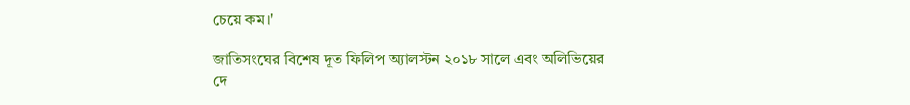চেয়ে কম।'

জাতিসংঘের বিশেষ দূত ফিলিপ অ্যালস্টন ২০১৮ সালে এবং অলিভিয়ের দে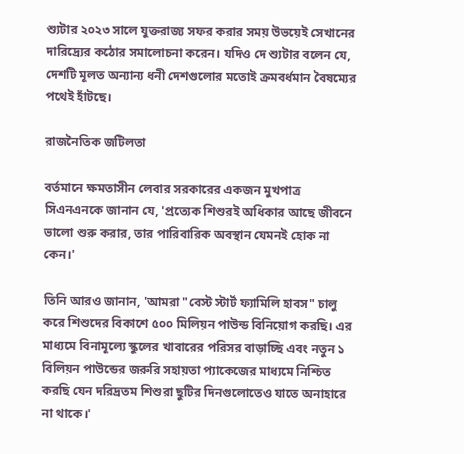শ্যুটার ২০২৩ সালে যুক্তরাজ্য সফর করার সময় উভয়েই সেখানের দারিদ্র্যের কঠোর সমালোচনা করেন। যদিও দে শ্যুটার বলেন যে, দেশটি মূলত অন্যান্য ধনী দেশগুলোর মতোই ক্রমবর্ধমান বৈষম্যের পথেই হাঁটছে।

রাজনৈতিক জটিলতা

বর্তমানে ক্ষমতাসীন লেবার সরকারের একজন মুখপাত্র সিএনএনকে জানান যে, 'প্রত্যেক শিশুরই অধিকার আছে জীবনে ভালো শুরু করার, তার পারিবারিক অবস্থান যেমনই হোক না কেন।'

তিনি আরও জানান, 'আমরা "বেস্ট স্টার্ট ফ্যামিলি হাবস" চালু করে শিশুদের বিকাশে ৫০০ মিলিয়ন পাউন্ড বিনিয়োগ করছি। এর মাধ্যমে বিনামূল্যে স্কুলের খাবারের পরিসর বাড়াচ্ছি এবং নতুন ১ বিলিয়ন পাউন্ডের জরুরি সহায়তা প্যাকেজের মাধ্যমে নিশ্চিত করছি যেন দরিদ্রতম শিশুরা ছুটির দিনগুলোতেও যাতে অনাহারে না থাকে।'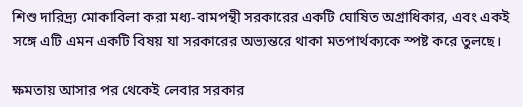শিশু দারিদ্র্য মোকাবিলা করা মধ্য-বামপন্থী সরকারের একটি ঘোষিত অগ্রাধিকার, এবং একই সঙ্গে এটি এমন একটি বিষয় যা সরকারের অভ্যন্তরে থাকা মতপার্থক্যকে স্পষ্ট করে তুলছে।

ক্ষমতায় আসার পর থেকেই লেবার সরকার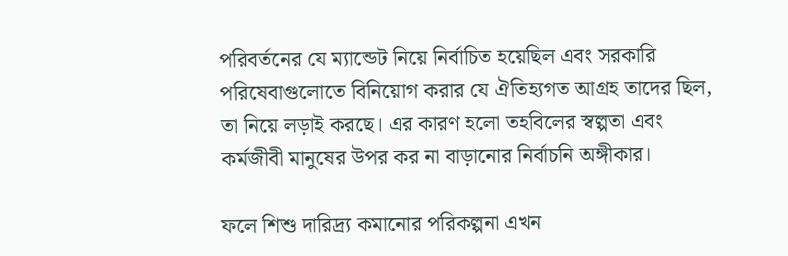পরিবর্তনের যে ম্যান্ডেট নিয়ে নির্বাচিত হয়েছিল এবং সরকারি পরিষেবাগুলোতে বিনিয়োগ করার যে ঐতিহ্যগত আগ্রহ তাদের ছিল, তা নিয়ে লড়াই করছে। এর কারণ হলো তহবিলের স্বল্পতা এবং কর্মজীবী মানুষের উপর কর না বাড়ানোর নির্বাচনি অঙ্গীকার।

ফলে শিশু দারিদ্র্য কমানোর পরিকল্পনা এখন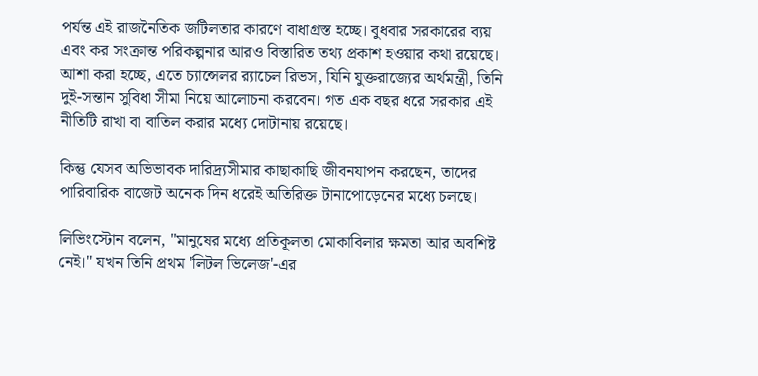পর্যন্ত এই রাজনৈতিক জটিলতার কারণে বাধাগ্রস্ত হচ্ছে। বুধবার সরকারের ব্যয় এবং কর সংক্রান্ত পরিকল্পনার আরও বিস্তারিত তথ্য প্রকাশ হওয়ার কথা রয়েছে। আশা করা হচ্ছে, এতে চ্যান্সেলর র‍্যাচেল রিভস, যিনি যুক্তরাজ্যের অর্থমন্ত্রী, তিনি দুই-সন্তান সুবিধা সীমা নিয়ে আলোচনা করবেন। গত এক বছর ধরে সরকার এই নীতিটি রাখা বা বাতিল করার মধ্যে দোটানায় রয়েছে।

কিন্তু যেসব অভিভাবক দারিদ্র্যসীমার কাছাকাছি জীবনযাপন করছেন, তাদের পারিবারিক বাজেট অনেক দিন ধরেই অতিরিক্ত টানাপোড়েনের মধ্যে চলছে।

লিভিংস্টোন বলেন, "মানুষের মধ্যে প্রতিকূলতা মোকাবিলার ক্ষমতা আর অবশিষ্ট নেই।" যখন তিনি প্রথম 'লিটল ভিলেজ'-এর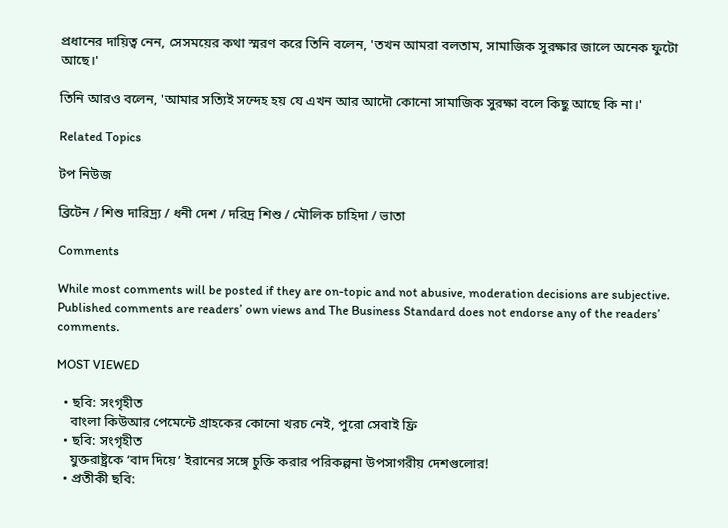প্রধানের দায়িত্ব নেন, সেসময়ের কথা স্মরণ করে তিনি বলেন, 'তখন আমরা বলতাম, সামাজিক সুরক্ষার জালে অনেক ফুটো আছে।'

তিনি আরও বলেন, 'আমার সত্যিই সন্দেহ হয় যে এখন আর আদৌ কোনো সামাজিক সুরক্ষা বলে কিছু আছে কি না।'

Related Topics

টপ নিউজ

ব্রিটেন / শিশু দারিদ্র্য / ধনী দেশ / দরিদ্র শিশু / মৌলিক চাহিদা / ভাতা

Comments

While most comments will be posted if they are on-topic and not abusive, moderation decisions are subjective. Published comments are readers’ own views and The Business Standard does not endorse any of the readers’ comments.

MOST VIEWED

  • ছবি: সংগৃহীত
    বাংলা কিউআর পেমেন্টে গ্রাহকের কোনো খরচ নেই, পুরো সেবাই ফ্রি
  • ছবি: সংগৃহীত
    যুক্তরাষ্ট্রকে ‘বাদ দিয়ে’ ইরানের সঙ্গে চুক্তি করার পরিকল্পনা উপসাগরীয় দেশগুলোর!
  • প্রতীকী ছবি: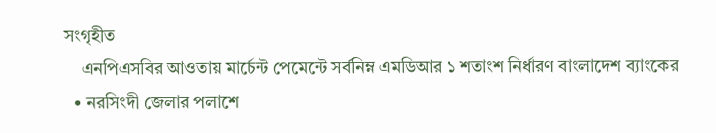সংগৃহীত
    এনপিএসবির আওতায় মার্চেন্ট পেমেন্টে সর্বনিম্ন এমডিআর ১ শতাংশ নির্ধারণ বাংলাদেশ ব্যাংকের
  • নরসিংদী জেলার পলাশে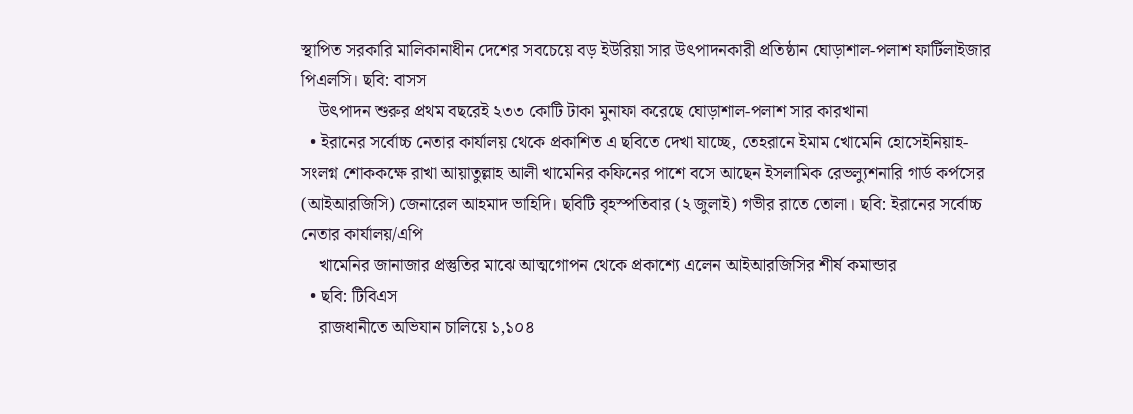স্থাপিত সরকারি মালিকানাধীন দেশের সবচেয়ে বড় ইউরিয়া সার উৎপাদনকারী প্রতিষ্ঠান ঘোড়াশাল-পলাশ ফার্টিলাইজার পিএলসি। ছবি: বাসস
    উৎপাদন শুরুর প্রথম বছরেই ২৩৩ কোটি টাকা মুনাফা করেছে ঘোড়াশাল-পলাশ সার কারখানা
  • ইরানের সর্বোচ্চ নেতার কার্যালয় থেকে প্রকাশিত এ ছবিতে দেখা যাচ্ছে, তেহরানে ইমাম খোমেনি হোসেইনিয়াহ-সংলগ্ন শোককক্ষে রাখা আয়াতুল্লাহ আলী খামেনির কফিনের পাশে বসে আছেন ইসলামিক রেভল্যুশনারি গার্ড কর্পসের (আইআরজিসি) জেনারেল আহমাদ ভাহিদি। ছবিটি বৃহস্পতিবার (২ জুলাই) গভীর রাতে তোলা। ছবি: ইরানের সর্বোচ্চ নেতার কার্যালয়/এপি
    খামেনির জানাজার প্রস্তুতির মাঝে আত্মগোপন থেকে প্রকাশ্যে এলেন আইআরজিসির শীর্ষ কমান্ডার
  • ছবি: টিবিএস
    রাজধানীতে অভিযান চালিয়ে ১,১০৪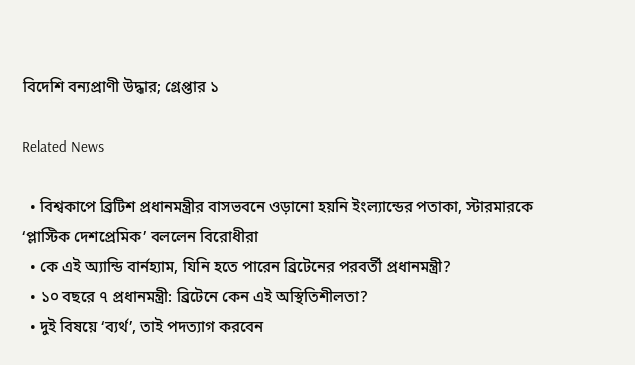বিদেশি বন্যপ্রাণী উদ্ধার; গ্রেপ্তার ১

Related News

  • বিশ্বকাপে ব্রিটিশ প্রধানমন্ত্রীর বাসভবনে ওড়ানো হয়নি ইংল্যান্ডের পতাকা, স্টারমারকে ‘প্লাস্টিক দেশপ্রেমিক’ বললেন বিরোধীরা
  • কে এই অ্যান্ডি বার্নহ্যাম, যিনি হতে পারেন ব্রিটেনের পরবর্তী প্রধানমন্ত্রী?
  • ১০ বছরে ৭ প্রধানমন্ত্রী: ব্রিটেনে কেন এই অস্থিতিশীলতা?
  • দুই বিষয়ে ‘ব্যর্থ’, তাই পদত্যাগ করবেন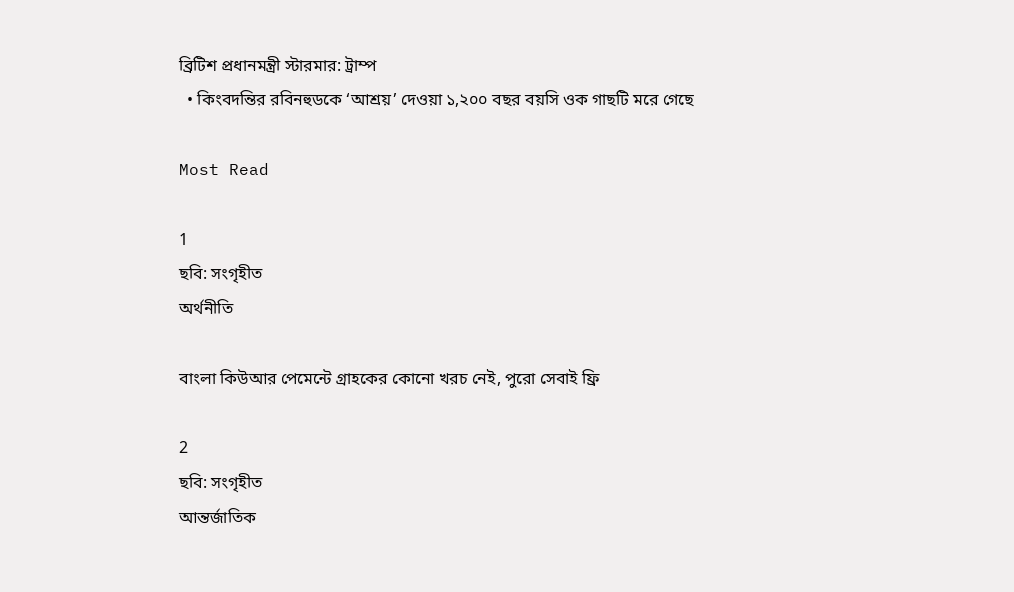ব্রিটিশ প্রধানমন্ত্রী স্টারমার: ট্রাম্প
  • কিংবদন্তির রবিনহুডকে ‘আশ্রয়’ দেওয়া ১,২০০ বছর বয়সি ওক গাছটি মরে গেছে

Most Read

1
ছবি: সংগৃহীত
অর্থনীতি

বাংলা কিউআর পেমেন্টে গ্রাহকের কোনো খরচ নেই, পুরো সেবাই ফ্রি

2
ছবি: সংগৃহীত
আন্তর্জাতিক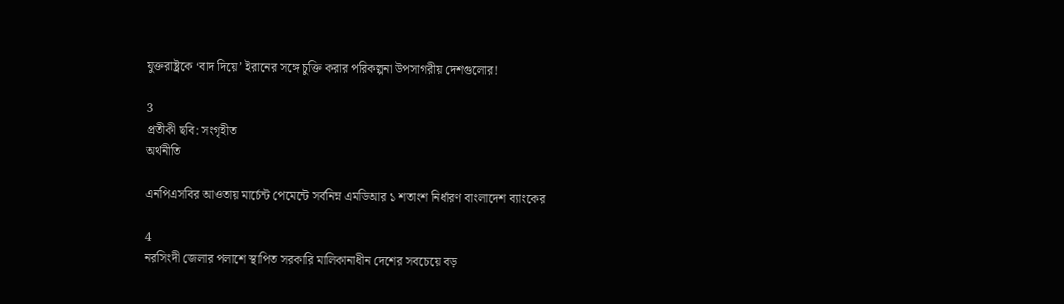যুক্তরাষ্ট্রকে ‘বাদ দিয়ে’ ইরানের সঙ্গে চুক্তি করার পরিকল্পনা উপসাগরীয় দেশগুলোর!

3
প্রতীকী ছবি: সংগৃহীত
অর্থনীতি

এনপিএসবির আওতায় মার্চেন্ট পেমেন্টে সর্বনিম্ন এমডিআর ১ শতাংশ নির্ধারণ বাংলাদেশ ব্যাংকের

4
নরসিংদী জেলার পলাশে স্থাপিত সরকারি মালিকানাধীন দেশের সবচেয়ে বড়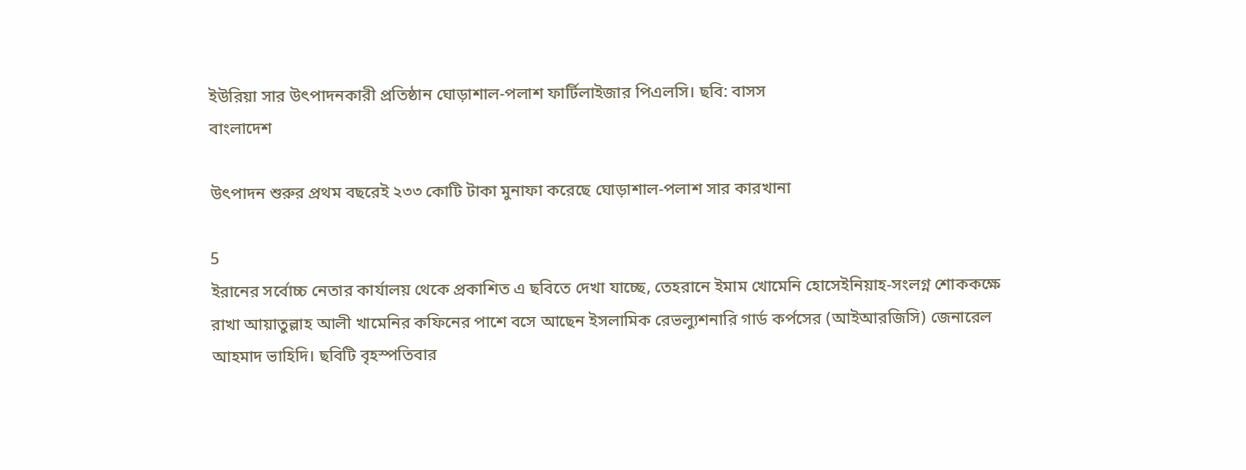ইউরিয়া সার উৎপাদনকারী প্রতিষ্ঠান ঘোড়াশাল-পলাশ ফার্টিলাইজার পিএলসি। ছবি: বাসস
বাংলাদেশ

উৎপাদন শুরুর প্রথম বছরেই ২৩৩ কোটি টাকা মুনাফা করেছে ঘোড়াশাল-পলাশ সার কারখানা

5
ইরানের সর্বোচ্চ নেতার কার্যালয় থেকে প্রকাশিত এ ছবিতে দেখা যাচ্ছে, তেহরানে ইমাম খোমেনি হোসেইনিয়াহ-সংলগ্ন শোককক্ষে রাখা আয়াতুল্লাহ আলী খামেনির কফিনের পাশে বসে আছেন ইসলামিক রেভল্যুশনারি গার্ড কর্পসের (আইআরজিসি) জেনারেল আহমাদ ভাহিদি। ছবিটি বৃহস্পতিবার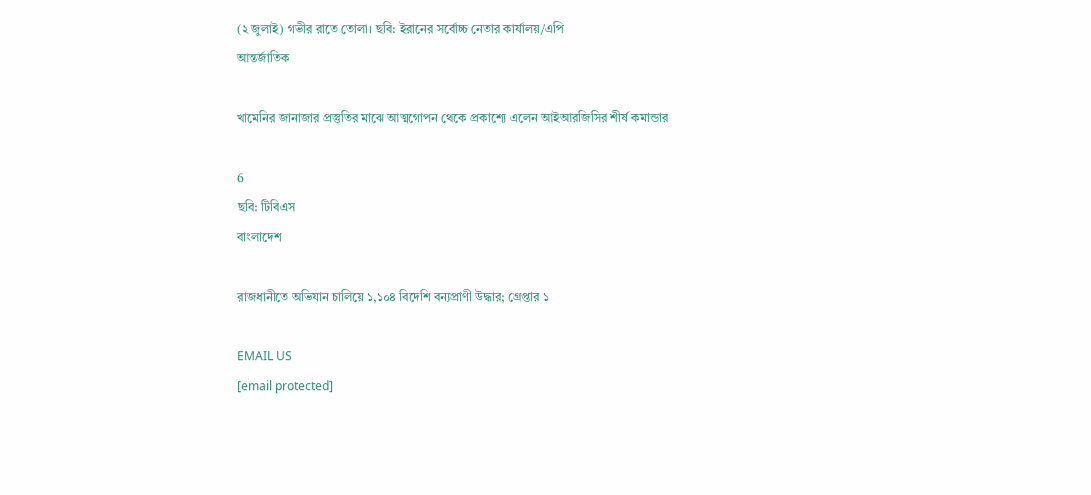(২ জুলাই) গভীর রাতে তোলা। ছবি: ইরানের সর্বোচ্চ নেতার কার্যালয়/এপি
আন্তর্জাতিক

খামেনির জানাজার প্রস্তুতির মাঝে আত্মগোপন থেকে প্রকাশ্যে এলেন আইআরজিসির শীর্ষ কমান্ডার

6
ছবি: টিবিএস
বাংলাদেশ

রাজধানীতে অভিযান চালিয়ে ১,১০৪ বিদেশি বন্যপ্রাণী উদ্ধার; গ্রেপ্তার ১

EMAIL US
[email protected]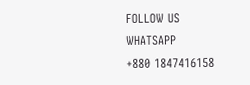FOLLOW US
WHATSAPP
+880 1847416158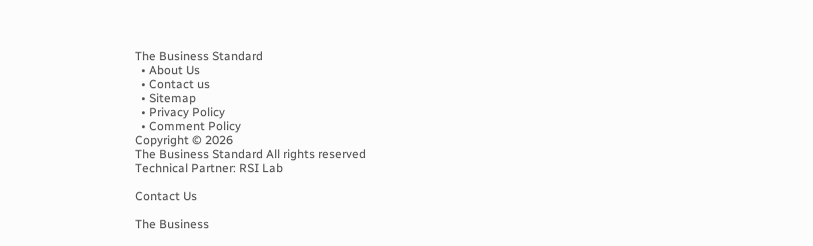The Business Standard
  • About Us
  • Contact us
  • Sitemap
  • Privacy Policy
  • Comment Policy
Copyright © 2026
The Business Standard All rights reserved
Technical Partner: RSI Lab

Contact Us

The Business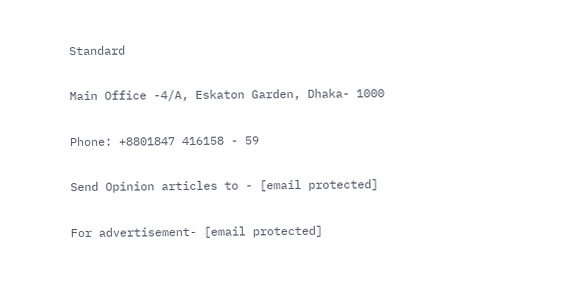Standard

Main Office -4/A, Eskaton Garden, Dhaka- 1000

Phone: +8801847 416158 - 59

Send Opinion articles to - [email protected]

For advertisement- [email protected]